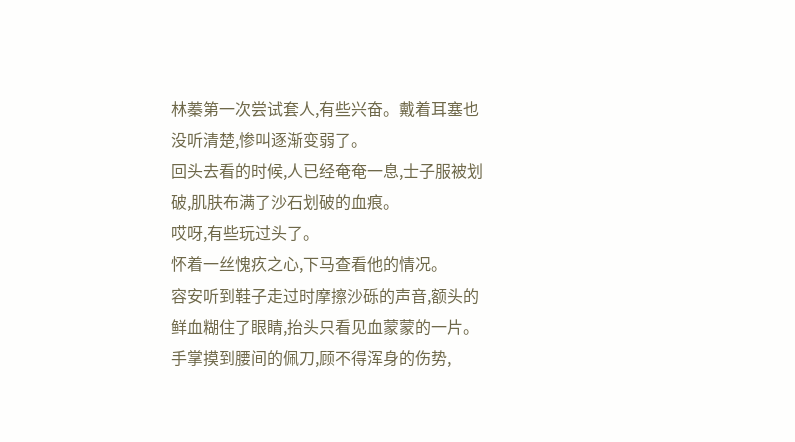林蓁第一次尝试套人,有些兴奋。戴着耳塞也没听清楚,惨叫逐渐变弱了。
回头去看的时候,人已经奄奄一息,士子服被划破,肌肤布满了沙石划破的血痕。
哎呀,有些玩过头了。
怀着一丝愧疚之心,下马查看他的情况。
容安听到鞋子走过时摩擦沙砾的声音,额头的鲜血糊住了眼睛,抬头只看见血蒙蒙的一片。
手掌摸到腰间的佩刀,顾不得浑身的伤势,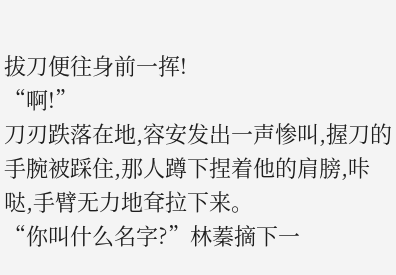拔刀便往身前一挥!
“啊!”
刀刃跌落在地,容安发出一声惨叫,握刀的手腕被踩住,那人蹲下捏着他的肩膀,咔哒,手臂无力地耷拉下来。
“你叫什么名字?”林蓁摘下一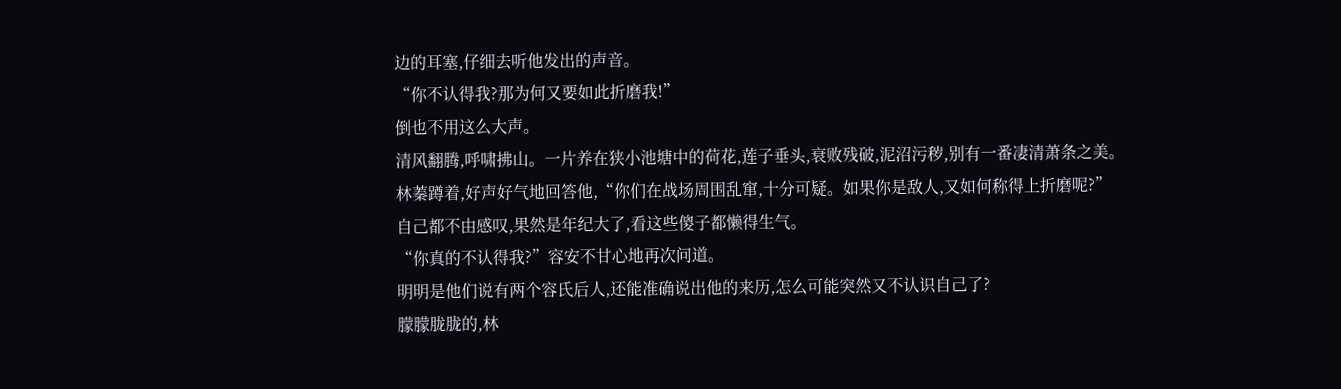边的耳塞,仔细去听他发出的声音。
“你不认得我?那为何又要如此折磨我!”
倒也不用这么大声。
清风翻腾,呼啸拂山。一片养在狭小池塘中的荷花,莲子垂头,衰败残破,泥沼污秽,别有一番凄清萧条之美。
林蓁蹲着,好声好气地回答他,“你们在战场周围乱窜,十分可疑。如果你是敌人,又如何称得上折磨呢?”
自己都不由感叹,果然是年纪大了,看这些傻子都懒得生气。
“你真的不认得我?”容安不甘心地再次问道。
明明是他们说有两个容氏后人,还能准确说出他的来历,怎么可能突然又不认识自己了?
朦朦胧胧的,林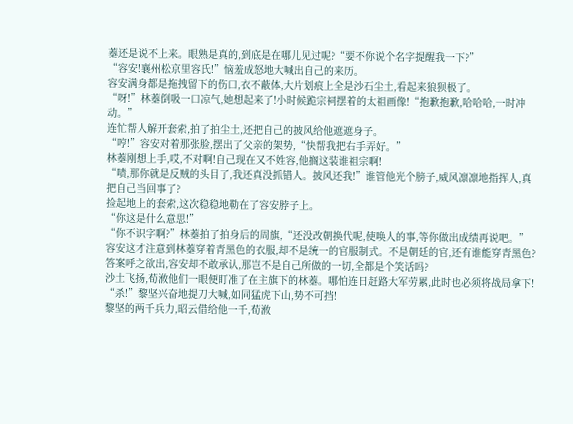蓁还是说不上来。眼熟是真的,到底是在哪儿见过呢?“要不你说个名字提醒我一下?”
“容安!襄州松京里容氏!”恼羞成怒地大喊出自己的来历。
容安满身都是拖拽留下的伤口,衣不蔽体,大片划痕上全是沙石尘土,看起来狼狈极了。
“呀!”林蓁倒吸一口凉气,她想起来了!小时候跪宗祠摆着的太祖画像!“抱歉抱歉,哈哈哈,一时冲动。”
连忙帮人解开套索,拍了拍尘土,还把自己的披风给他遮遮身子。
“哼!”容安对着那张脸,摆出了父亲的架势,“快帮我把右手弄好。”
林蓁刚想上手,哎,不对啊!自己现在又不姓容,他搁这装谁祖宗啊!
“啧,那你就是反贼的头目了,我还真没抓错人。披风还我!”谁管他光个膀子,威风凛凛地指挥人,真把自己当回事了?
捡起地上的套索,这次稳稳地勒在了容安脖子上。
“你这是什么意思!”
“你不识字啊?”林蓁拍了拍身后的周旗,“还没改朝换代呢,使唤人的事,等你做出成绩再说吧。”
容安这才注意到林蓁穿着青黑色的衣服,却不是统一的官服制式。不是朝廷的官,还有谁能穿青黑色?
答案呼之欲出,容安却不敢承认,那岂不是自己所做的一切,全都是个笑话吗?
沙土飞扬,荀浟他们一眼便盯准了在主旗下的林蓁。哪怕连日赶路大军劳累,此时也必须将战局拿下!
“杀!”黎坚兴奋地提刀大喊,如同猛虎下山,势不可挡!
黎坚的两千兵力,昭云借给他一千,荀浟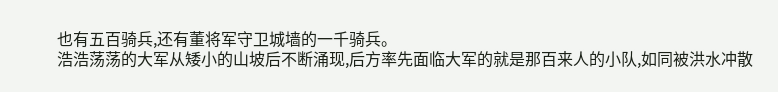也有五百骑兵,还有董将军守卫城墙的一千骑兵。
浩浩荡荡的大军从矮小的山坡后不断涌现,后方率先面临大军的就是那百来人的小队,如同被洪水冲散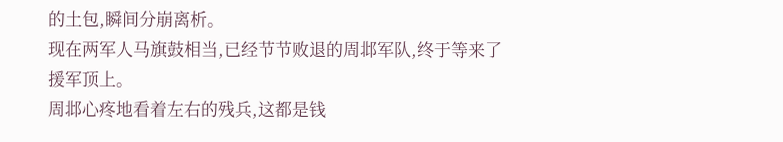的土包,瞬间分崩离析。
现在两军人马旗鼓相当,已经节节败退的周邶军队,终于等来了援军顶上。
周邶心疼地看着左右的残兵,这都是钱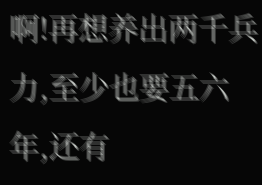啊!再想养出两千兵力,至少也要五六年,还有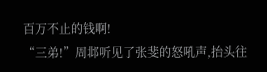百万不止的钱啊!
“三弟!”周邶听见了张斐的怒吼声,抬头往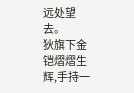远处望去。
狄旗下金铠熠熠生辉,手持一